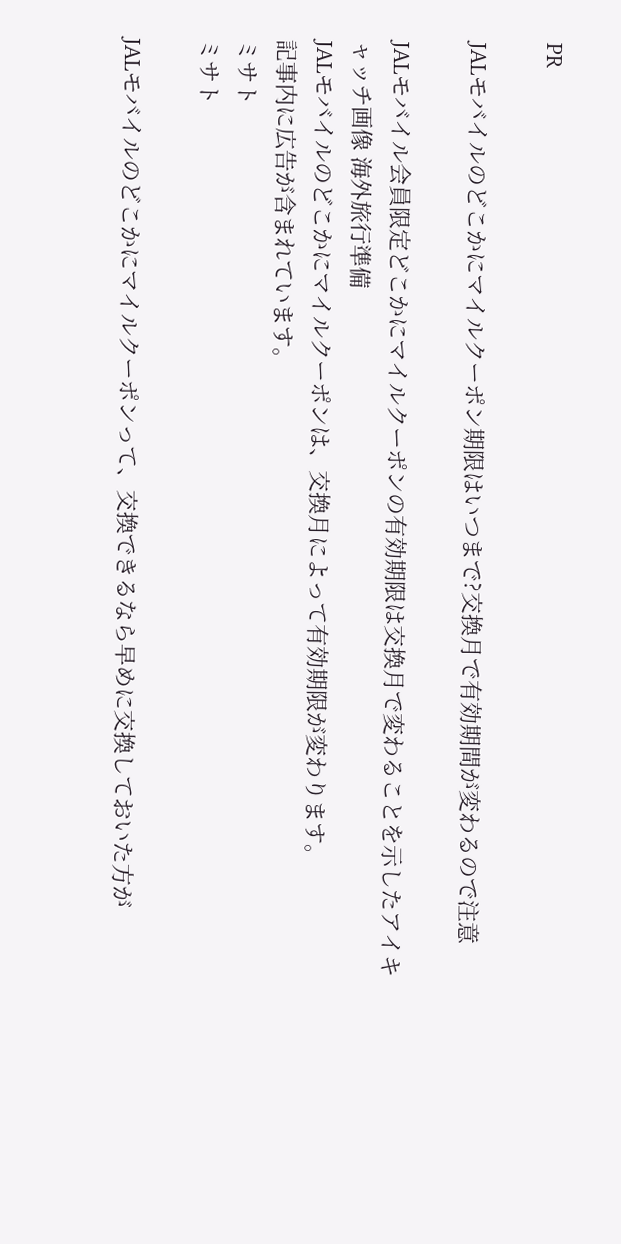PR

JALモバイルのどこかにマイルクーポン期限はいつまで?交換月で有効期間が変わるので注意

JALモバイル会員限定どこかにマイルクーポンの有効期限は交換月で変わることを示したアイキャッチ画像 海外旅行準備
JALモバイルのどこかにマイルクーポンは、交換月によって有効期限が変わります。
記事内に広告が含まれています。
ミサト
ミサト

JALモバイルのどこかにマイルクーポンって、交換できるなら早めに交換しておいた方が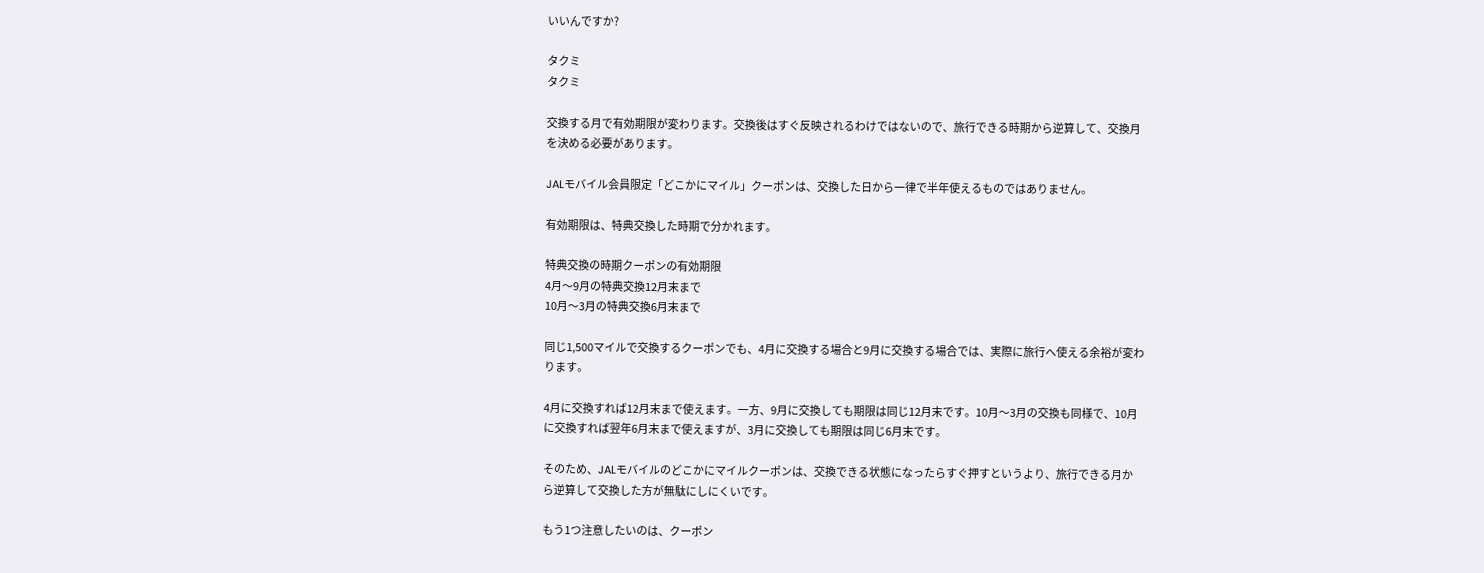いいんですか?

タクミ
タクミ

交換する月で有効期限が変わります。交換後はすぐ反映されるわけではないので、旅行できる時期から逆算して、交換月を決める必要があります。

JALモバイル会員限定「どこかにマイル」クーポンは、交換した日から一律で半年使えるものではありません。

有効期限は、特典交換した時期で分かれます。

特典交換の時期クーポンの有効期限
4月〜9月の特典交換12月末まで
10月〜3月の特典交換6月末まで

同じ1,500マイルで交換するクーポンでも、4月に交換する場合と9月に交換する場合では、実際に旅行へ使える余裕が変わります。

4月に交換すれば12月末まで使えます。一方、9月に交換しても期限は同じ12月末です。10月〜3月の交換も同様で、10月に交換すれば翌年6月末まで使えますが、3月に交換しても期限は同じ6月末です。

そのため、JALモバイルのどこかにマイルクーポンは、交換できる状態になったらすぐ押すというより、旅行できる月から逆算して交換した方が無駄にしにくいです。

もう1つ注意したいのは、クーポン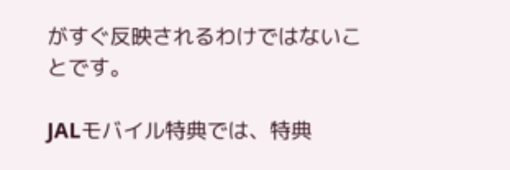がすぐ反映されるわけではないことです。

JALモバイル特典では、特典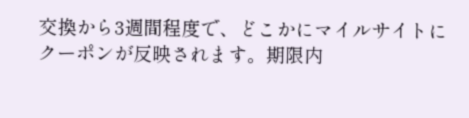交換から3週間程度で、どこかにマイルサイトにクーポンが反映されます。期限内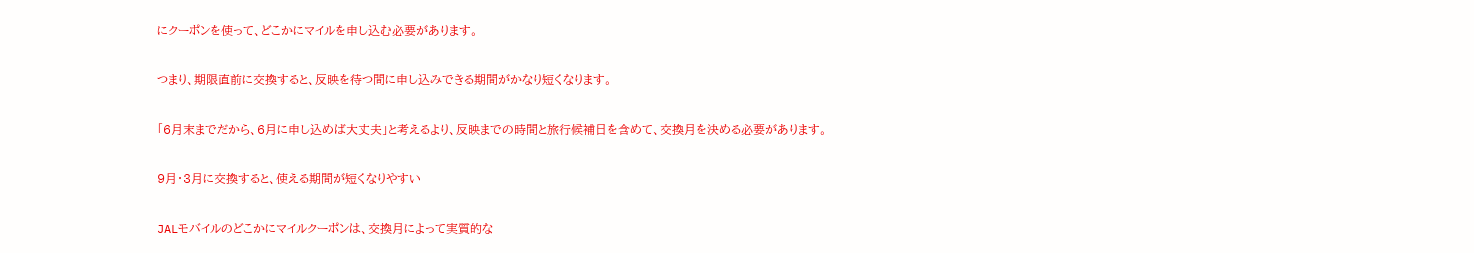にクーポンを使って、どこかにマイルを申し込む必要があります。

つまり、期限直前に交換すると、反映を待つ間に申し込みできる期間がかなり短くなります。

「6月末までだから、6月に申し込めば大丈夫」と考えるより、反映までの時間と旅行候補日を含めて、交換月を決める必要があります。

9月・3月に交換すると、使える期間が短くなりやすい

JALモバイルのどこかにマイルクーポンは、交換月によって実質的な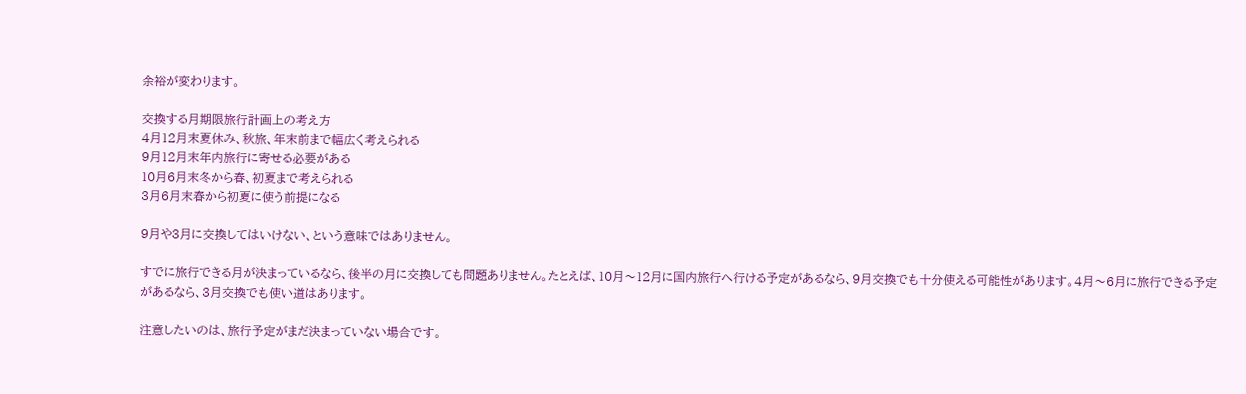余裕が変わります。

交換する月期限旅行計画上の考え方
4月12月末夏休み、秋旅、年末前まで幅広く考えられる
9月12月末年内旅行に寄せる必要がある
10月6月末冬から春、初夏まで考えられる
3月6月末春から初夏に使う前提になる

9月や3月に交換してはいけない、という意味ではありません。

すでに旅行できる月が決まっているなら、後半の月に交換しても問題ありません。たとえば、10月〜12月に国内旅行へ行ける予定があるなら、9月交換でも十分使える可能性があります。4月〜6月に旅行できる予定があるなら、3月交換でも使い道はあります。

注意したいのは、旅行予定がまだ決まっていない場合です。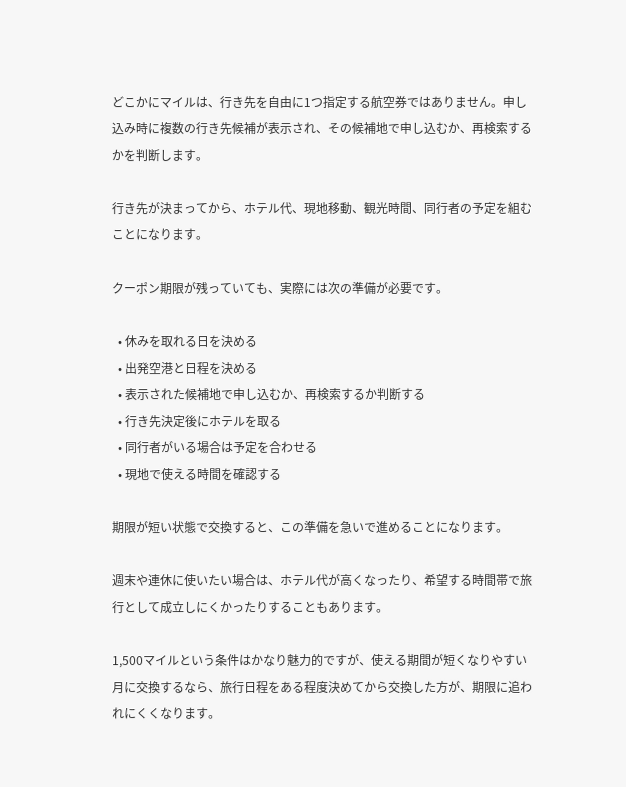どこかにマイルは、行き先を自由に1つ指定する航空券ではありません。申し込み時に複数の行き先候補が表示され、その候補地で申し込むか、再検索するかを判断します。

行き先が決まってから、ホテル代、現地移動、観光時間、同行者の予定を組むことになります。

クーポン期限が残っていても、実際には次の準備が必要です。

  • 休みを取れる日を決める
  • 出発空港と日程を決める
  • 表示された候補地で申し込むか、再検索するか判断する
  • 行き先決定後にホテルを取る
  • 同行者がいる場合は予定を合わせる
  • 現地で使える時間を確認する

期限が短い状態で交換すると、この準備を急いで進めることになります。

週末や連休に使いたい場合は、ホテル代が高くなったり、希望する時間帯で旅行として成立しにくかったりすることもあります。

1,500マイルという条件はかなり魅力的ですが、使える期間が短くなりやすい月に交換するなら、旅行日程をある程度決めてから交換した方が、期限に追われにくくなります。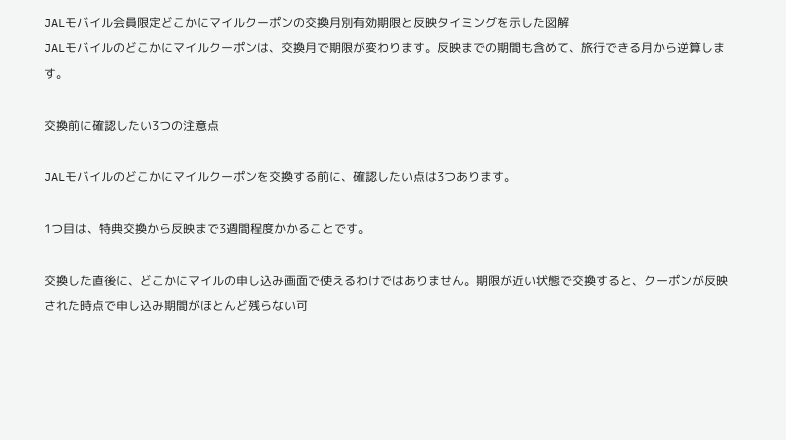JALモバイル会員限定どこかにマイルクーポンの交換月別有効期限と反映タイミングを示した図解
JALモバイルのどこかにマイルクーポンは、交換月で期限が変わります。反映までの期間も含めて、旅行できる月から逆算します。

交換前に確認したい3つの注意点

JALモバイルのどこかにマイルクーポンを交換する前に、確認したい点は3つあります。

1つ目は、特典交換から反映まで3週間程度かかることです。

交換した直後に、どこかにマイルの申し込み画面で使えるわけではありません。期限が近い状態で交換すると、クーポンが反映された時点で申し込み期間がほとんど残らない可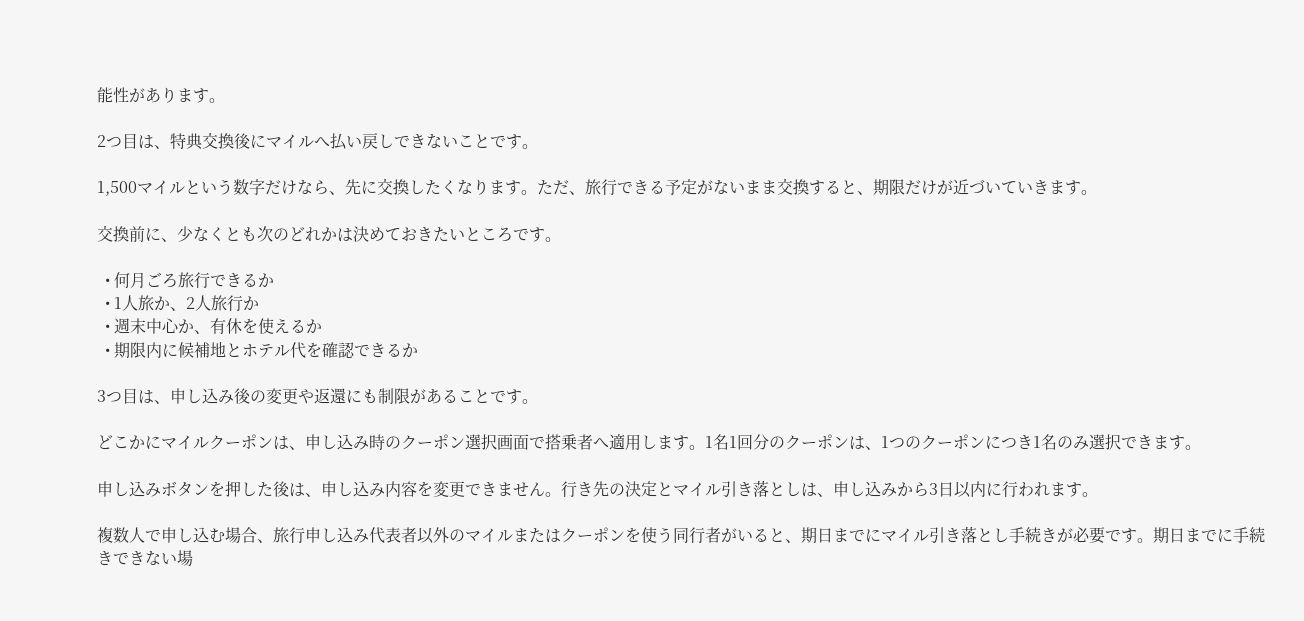能性があります。

2つ目は、特典交換後にマイルへ払い戻しできないことです。

1,500マイルという数字だけなら、先に交換したくなります。ただ、旅行できる予定がないまま交換すると、期限だけが近づいていきます。

交換前に、少なくとも次のどれかは決めておきたいところです。

  • 何月ごろ旅行できるか
  • 1人旅か、2人旅行か
  • 週末中心か、有休を使えるか
  • 期限内に候補地とホテル代を確認できるか

3つ目は、申し込み後の変更や返還にも制限があることです。

どこかにマイルクーポンは、申し込み時のクーポン選択画面で搭乗者へ適用します。1名1回分のクーポンは、1つのクーポンにつき1名のみ選択できます。

申し込みボタンを押した後は、申し込み内容を変更できません。行き先の決定とマイル引き落としは、申し込みから3日以内に行われます。

複数人で申し込む場合、旅行申し込み代表者以外のマイルまたはクーポンを使う同行者がいると、期日までにマイル引き落とし手続きが必要です。期日までに手続きできない場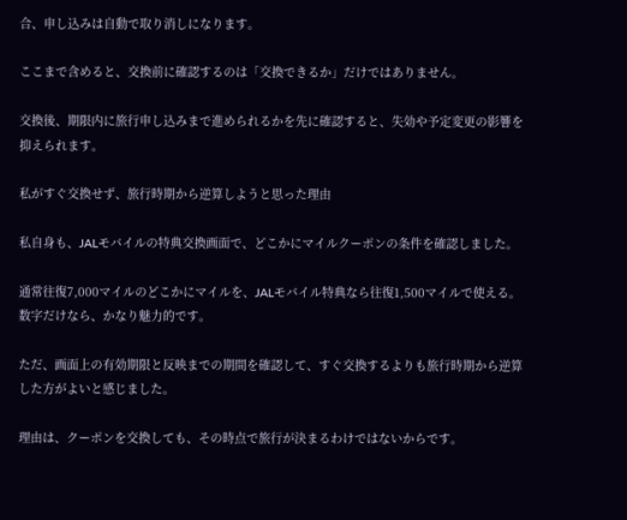合、申し込みは自動で取り消しになります。

ここまで含めると、交換前に確認するのは「交換できるか」だけではありません。

交換後、期限内に旅行申し込みまで進められるかを先に確認すると、失効や予定変更の影響を抑えられます。

私がすぐ交換せず、旅行時期から逆算しようと思った理由

私自身も、JALモバイルの特典交換画面で、どこかにマイルクーポンの条件を確認しました。

通常往復7,000マイルのどこかにマイルを、JALモバイル特典なら往復1,500マイルで使える。数字だけなら、かなり魅力的です。

ただ、画面上の有効期限と反映までの期間を確認して、すぐ交換するよりも旅行時期から逆算した方がよいと感じました。

理由は、クーポンを交換しても、その時点で旅行が決まるわけではないからです。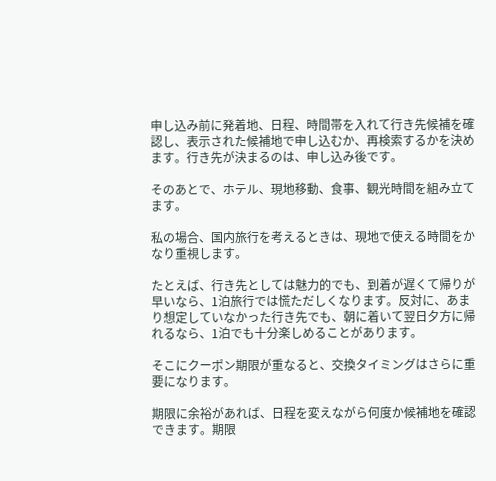申し込み前に発着地、日程、時間帯を入れて行き先候補を確認し、表示された候補地で申し込むか、再検索するかを決めます。行き先が決まるのは、申し込み後です。

そのあとで、ホテル、現地移動、食事、観光時間を組み立てます。

私の場合、国内旅行を考えるときは、現地で使える時間をかなり重視します。

たとえば、行き先としては魅力的でも、到着が遅くて帰りが早いなら、1泊旅行では慌ただしくなります。反対に、あまり想定していなかった行き先でも、朝に着いて翌日夕方に帰れるなら、1泊でも十分楽しめることがあります。

そこにクーポン期限が重なると、交換タイミングはさらに重要になります。

期限に余裕があれば、日程を変えながら何度か候補地を確認できます。期限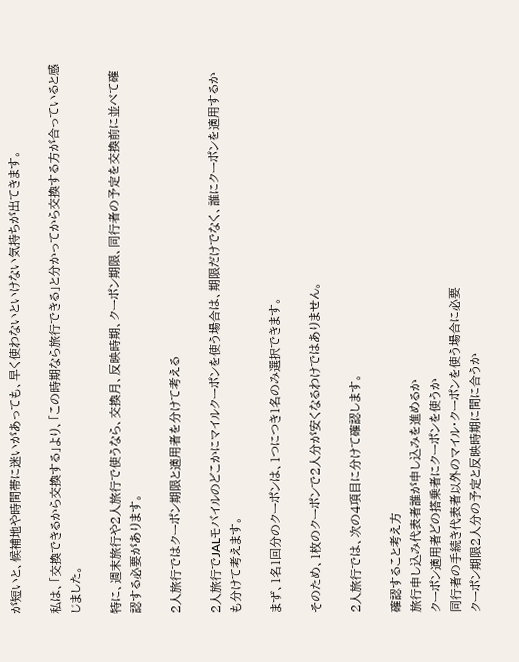が短いと、候補地や時間帯に迷いがあっても、早く使わないといけない気持ちが出てきます。

私は、「交換できるから交換する」より、「この時期なら旅行できる」と分かってから交換する方が合っていると感じました。

特に、週末旅行や2人旅行で使うなら、交換月、反映時期、クーポン期限、同行者の予定を交換前に並べて確認する必要があります。

2人旅行ではクーポン期限と適用者を分けて考える

2人旅行でJALモバイルのどこかにマイルクーポンを使う場合は、期限だけでなく、誰にクーポンを適用するかも分けて考えます。

まず、1名1回分のクーポンは、1つにつき1名のみ選択できます。

そのため、1枚のクーポンで2人分が安くなるわけではありません。

2人旅行では、次の4項目に分けて確認します。

確認すること考え方
旅行申し込み代表者誰が申し込みを進めるか
クーポン適用者どの搭乗者にクーポンを使うか
同行者の手続き代表者以外のマイル・クーポンを使う場合に必要
クーポン期限2人分の予定と反映時期に間に合うか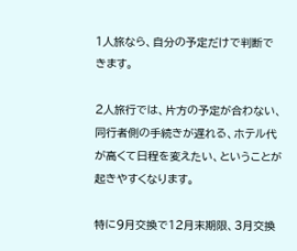1人旅なら、自分の予定だけで判断できます。

2人旅行では、片方の予定が合わない、同行者側の手続きが遅れる、ホテル代が高くて日程を変えたい、ということが起きやすくなります。

特に9月交換で12月末期限、3月交換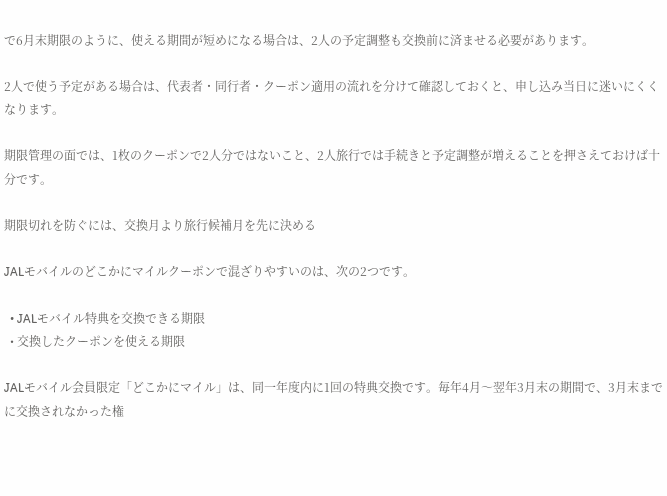で6月末期限のように、使える期間が短めになる場合は、2人の予定調整も交換前に済ませる必要があります。

2人で使う予定がある場合は、代表者・同行者・クーポン適用の流れを分けて確認しておくと、申し込み当日に迷いにくくなります。

期限管理の面では、1枚のクーポンで2人分ではないこと、2人旅行では手続きと予定調整が増えることを押さえておけば十分です。

期限切れを防ぐには、交換月より旅行候補月を先に決める

JALモバイルのどこかにマイルクーポンで混ざりやすいのは、次の2つです。

  • JALモバイル特典を交換できる期限
  • 交換したクーポンを使える期限

JALモバイル会員限定「どこかにマイル」は、同一年度内に1回の特典交換です。毎年4月〜翌年3月末の期間で、3月末までに交換されなかった権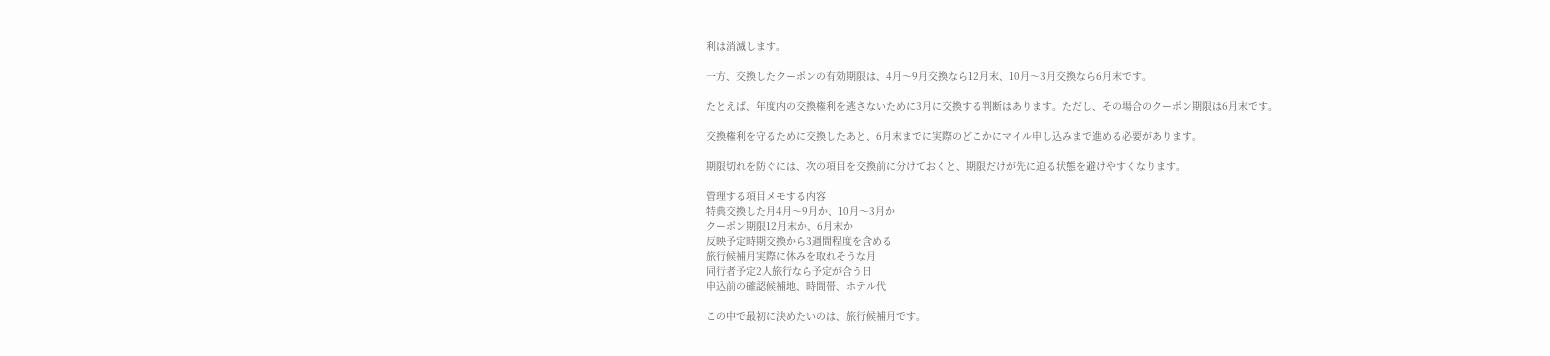利は消滅します。

一方、交換したクーポンの有効期限は、4月〜9月交換なら12月末、10月〜3月交換なら6月末です。

たとえば、年度内の交換権利を逃さないために3月に交換する判断はあります。ただし、その場合のクーポン期限は6月末です。

交換権利を守るために交換したあと、6月末までに実際のどこかにマイル申し込みまで進める必要があります。

期限切れを防ぐには、次の項目を交換前に分けておくと、期限だけが先に迫る状態を避けやすくなります。

管理する項目メモする内容
特典交換した月4月〜9月か、10月〜3月か
クーポン期限12月末か、6月末か
反映予定時期交換から3週間程度を含める
旅行候補月実際に休みを取れそうな月
同行者予定2人旅行なら予定が合う日
申込前の確認候補地、時間帯、ホテル代

この中で最初に決めたいのは、旅行候補月です。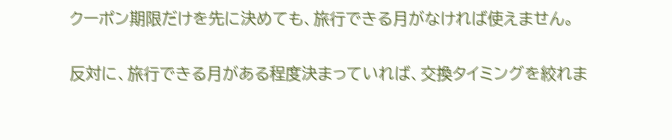クーポン期限だけを先に決めても、旅行できる月がなければ使えません。

反対に、旅行できる月がある程度決まっていれば、交換タイミングを絞れま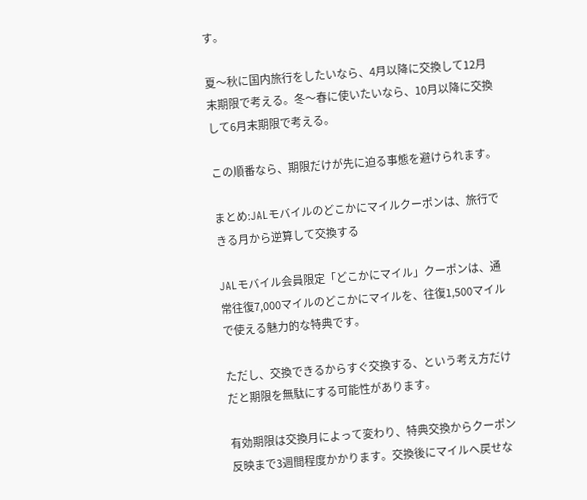す。

夏〜秋に国内旅行をしたいなら、4月以降に交換して12月末期限で考える。冬〜春に使いたいなら、10月以降に交換して6月末期限で考える。

この順番なら、期限だけが先に迫る事態を避けられます。

まとめ:JALモバイルのどこかにマイルクーポンは、旅行できる月から逆算して交換する

JALモバイル会員限定「どこかにマイル」クーポンは、通常往復7,000マイルのどこかにマイルを、往復1,500マイルで使える魅力的な特典です。

ただし、交換できるからすぐ交換する、という考え方だけだと期限を無駄にする可能性があります。

有効期限は交換月によって変わり、特典交換からクーポン反映まで3週間程度かかります。交換後にマイルへ戻せな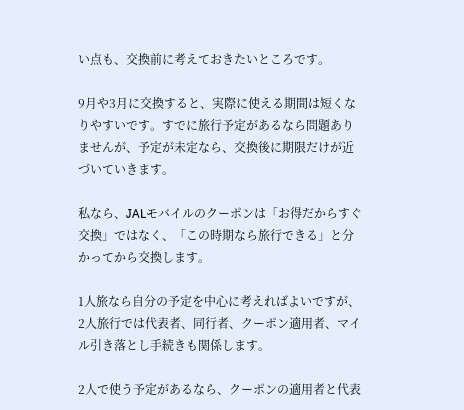い点も、交換前に考えておきたいところです。

9月や3月に交換すると、実際に使える期間は短くなりやすいです。すでに旅行予定があるなら問題ありませんが、予定が未定なら、交換後に期限だけが近づいていきます。

私なら、JALモバイルのクーポンは「お得だからすぐ交換」ではなく、「この時期なら旅行できる」と分かってから交換します。

1人旅なら自分の予定を中心に考えればよいですが、2人旅行では代表者、同行者、クーポン適用者、マイル引き落とし手続きも関係します。

2人で使う予定があるなら、クーポンの適用者と代表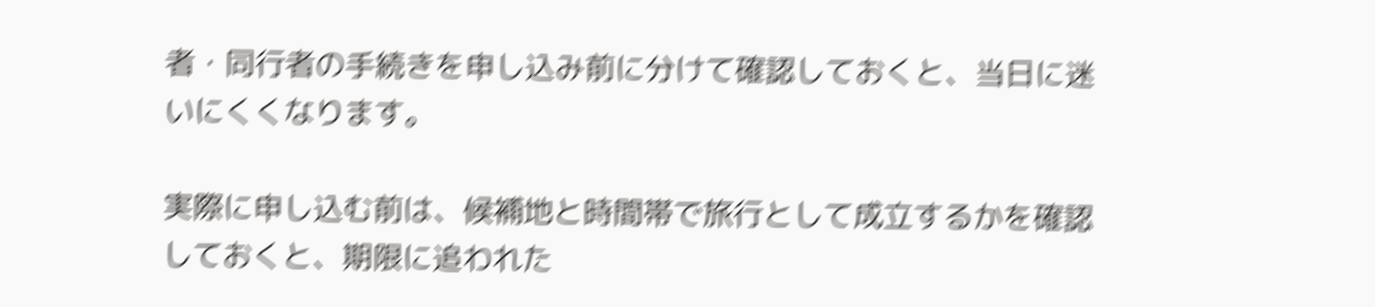者・同行者の手続きを申し込み前に分けて確認しておくと、当日に迷いにくくなります。

実際に申し込む前は、候補地と時間帯で旅行として成立するかを確認しておくと、期限に追われた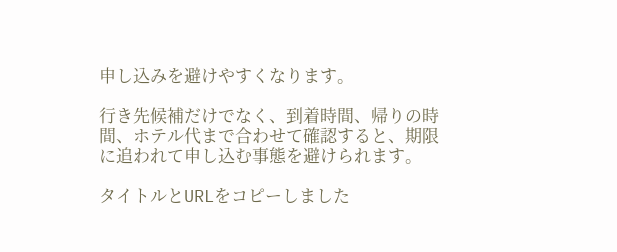申し込みを避けやすくなります。

行き先候補だけでなく、到着時間、帰りの時間、ホテル代まで合わせて確認すると、期限に追われて申し込む事態を避けられます。

タイトルとURLをコピーしました